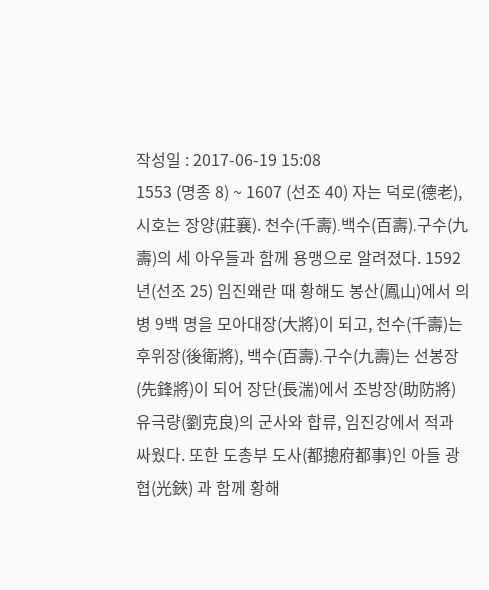작성일 : 2017-06-19 15:08
1553 (명종 8) ~ 1607 (선조 40) 자는 덕로(德老), 시호는 장양(莊襄). 천수(千壽)․백수(百壽)․구수(九壽)의 세 아우들과 함께 용맹으로 알려졌다. 1592년(선조 25) 임진왜란 때 황해도 봉산(鳳山)에서 의병 9백 명을 모아대장(大將)이 되고, 천수(千壽)는 후위장(後衛將), 백수(百壽)․구수(九壽)는 선봉장(先鋒將)이 되어 장단(長湍)에서 조방장(助防將) 유극량(劉克良)의 군사와 합류, 임진강에서 적과 싸웠다. 또한 도총부 도사(都摠府都事)인 아들 광협(光鋏) 과 함께 황해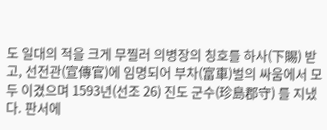도 일대의 적을 크게 무찔러 의병장의 칭호를 하사(下賜) 받고, 선전관(宣傳官)에 임명되어 부차(富車)벌의 싸움에서 모두 이겼으며 1593년(선조 26) 진도 군수(珍島郡守) 를 지냈다. 판서에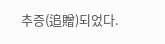추증(追贈)되었다.